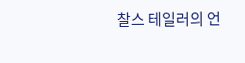찰스 테일러의 언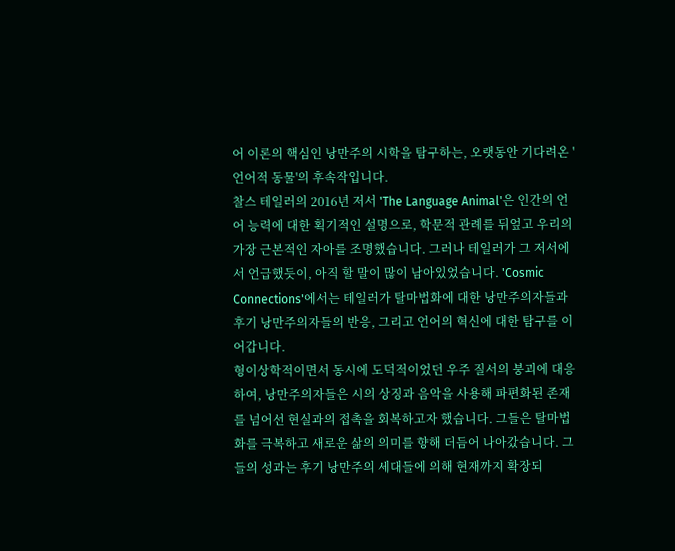어 이론의 핵심인 낭만주의 시학을 탐구하는, 오랫동안 기다려온 '언어적 동물'의 후속작입니다.
찰스 테일러의 2016년 저서 'The Language Animal'은 인간의 언어 능력에 대한 획기적인 설명으로, 학문적 관례를 뒤엎고 우리의 가장 근본적인 자아를 조명했습니다. 그러나 테일러가 그 저서에서 언급했듯이, 아직 할 말이 많이 남아있었습니다. 'Cosmic Connections'에서는 테일러가 탈마법화에 대한 낭만주의자들과 후기 낭만주의자들의 반응, 그리고 언어의 혁신에 대한 탐구를 이어갑니다.
형이상학적이면서 동시에 도덕적이었던 우주 질서의 붕괴에 대응하여, 낭만주의자들은 시의 상징과 음악을 사용해 파편화된 존재를 넘어선 현실과의 접촉을 회복하고자 했습니다. 그들은 탈마법화를 극복하고 새로운 삶의 의미를 향해 더듬어 나아갔습니다. 그들의 성과는 후기 낭만주의 세대들에 의해 현재까지 확장되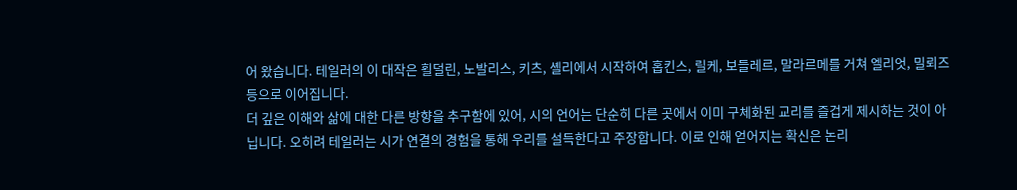어 왔습니다. 테일러의 이 대작은 횔덜린, 노발리스, 키츠, 셸리에서 시작하여 홉킨스, 릴케, 보들레르, 말라르메를 거쳐 엘리엇, 밀뢰즈 등으로 이어집니다.
더 깊은 이해와 삶에 대한 다른 방향을 추구함에 있어, 시의 언어는 단순히 다른 곳에서 이미 구체화된 교리를 즐겁게 제시하는 것이 아닙니다. 오히려 테일러는 시가 연결의 경험을 통해 우리를 설득한다고 주장합니다. 이로 인해 얻어지는 확신은 논리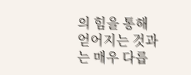의 힘을 통해 얻어지는 것과는 매우 다릅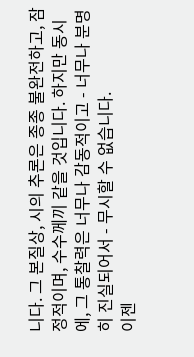니다. 그 본질상, 시의 추론은 종종 불완전하고, 잠정적이며, 수수께끼 같을 것입니다. 하지만 동시에, 그 통찰력은 너무나 감동적이고 - 너무나 분명히 진실되어서 - 무시할 수 없습니다.
이젠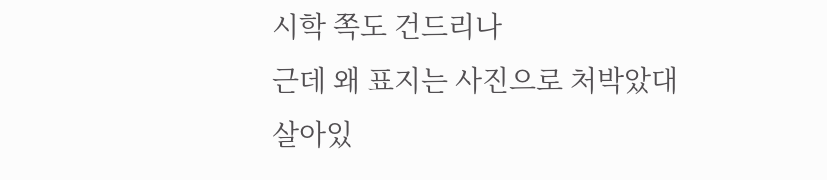시학 쪽도 건드리나
근데 왜 표지는 사진으로 처박았대
살아있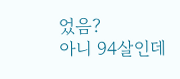었음?
아니 94살인데